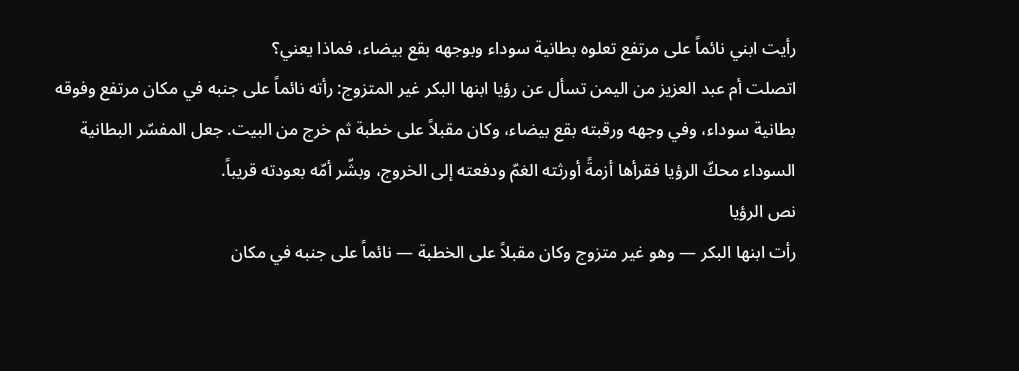رأيت ابني نائماً على مرتفع تعلوه بطانية سوداء وبوجهه بقع بيضاء، فماذا يعني؟
اتصلت أم عبد العزيز من اليمن تسأل عن رؤيا ابنها البكر غير المتزوج: رأته نائماً على جنبه في مكان مرتفع وفوقه بطانية سوداء، وفي وجهه ورقبته بقع بيضاء، وكان مقبلاً على خطبة ثم خرج من البيت. جعل المفسّر البطانية السوداء محكّ الرؤيا فقرأها أزمةً أورثته الغمّ ودفعته إلى الخروج، وبشّر أمّه بعودته قريباً.
نص الرؤيا
رأت ابنها البكر — وهو غير متزوج وكان مقبلاً على الخطبة — نائماً على جنبه في مكان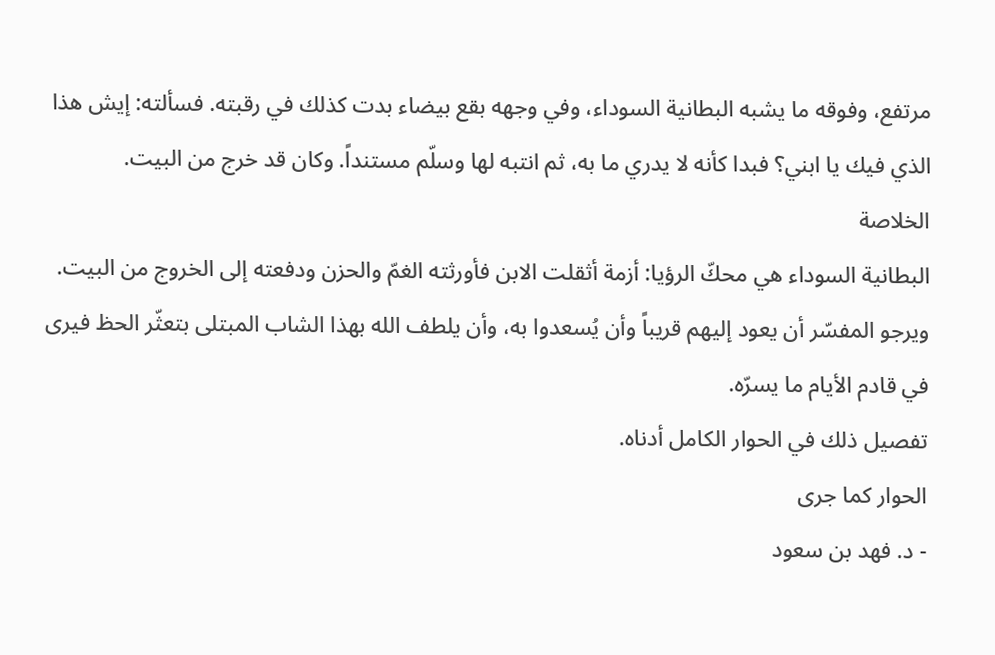مرتفع، وفوقه ما يشبه البطانية السوداء، وفي وجهه بقع بيضاء بدت كذلك في رقبته. فسألته: إيش هذا الذي فيك يا ابني؟ فبدا كأنه لا يدري ما به، ثم انتبه لها وسلّم مستنداً. وكان قد خرج من البيت.
الخلاصة
البطانية السوداء هي محكّ الرؤيا: أزمة أثقلت الابن فأورثته الغمّ والحزن ودفعته إلى الخروج من البيت. ويرجو المفسّر أن يعود إليهم قريباً وأن يُسعدوا به، وأن يلطف الله بهذا الشاب المبتلى بتعثّر الحظ فيرى في قادم الأيام ما يسرّه.
تفصيل ذلك في الحوار الكامل أدناه.
الحوار كما جرى
- د. فهد بن سعود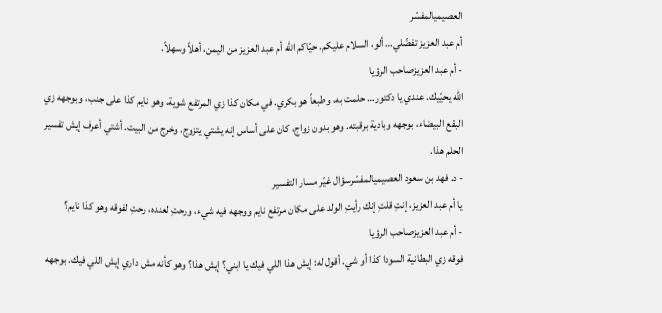العصيميالمفسّر
أم عبد العزيز تفضّلي… ألو، السلام عليكم. حيّاكم الله أم عبد العزيز من اليمن، أهلاً وسهلاً.
- أم عبد العزيزصاحب الرؤيا
الله يحيّيك. عندي يا دكتور… حلمت به، وطبعاً هو بكري. في مكان كذا زي المرتفع شوية، وهو نايم كذا على جنب، وبوجهه زي البقع البيضاء، بوجهه وبادية برقبته. وهو بدون زواج، كان على أساس إنه يشتي يتزوج. وخرج من البيت. أشتي أعرف إيش تفسير الحلم هذا.
- د. فهد بن سعود العصيميالمفسّرسؤال غيّر مسار التفسير
يا أم عبد العزيز، إنتِ قلتِ إنك رأيتِ الولد على مكان مرتفع نايم ووجهه فيه شيء، ورحتِ لعنده، رحتِ لفوقه وهو كذا نايم؟
- أم عبد العزيزصاحب الرؤيا
فوقه زي البطانية السودا كذا أو شي. أقول له: إيش هذا اللي فيك يا ابني؟ إيش هذا؟ وهو كأنه مش داري إيش اللي فيك. بوجهه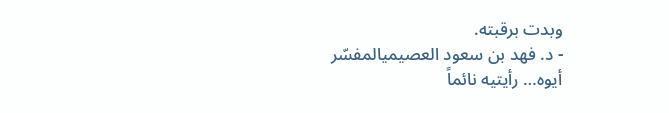وبدت برقبته.
- د. فهد بن سعود العصيميالمفسّر
أيوه… رأيتيه نائماً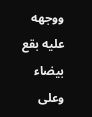ووجهه عليه بقع بيضاء وعلى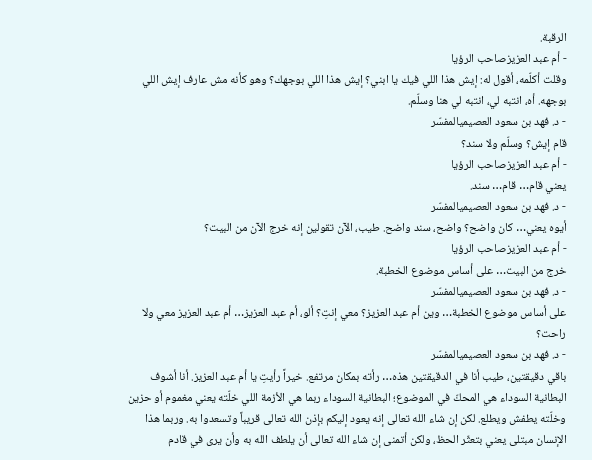الرقبة.
- أم عبد العزيزصاحب الرؤيا
وقلت أكلّمه، أقول له: إيش هذا اللي فيك يا ابني؟ إيش هذا اللي بوجهك؟ وهو كأنه مش عارف إيش اللي بوجهه. أه، انتبه لي، انتبه لي هنا وسلّم.
- د. فهد بن سعود العصيميالمفسّر
قام إيش؟ وسلّم ولا سند؟
- أم عبد العزيزصاحب الرؤيا
يعني قام… قام… سند.
- د. فهد بن سعود العصيميالمفسّر
أيوه يعني… كان واضح؟ واضح، سند واضح. طيب، الآن تقولين إنه خرج الآن من البيت؟
- أم عبد العزيزصاحب الرؤيا
خرج من البيت… على أساس موضوع الخطبة.
- د. فهد بن سعود العصيميالمفسّر
على أساس موضوع الخطبة… وين أم عبد العزيز؟ معي إنتِ؟ ألو، أم عبد العزيز… أم عبد العزيز معي ولا راحت؟
- د. فهد بن سعود العصيميالمفسّر
باقي دقيقتين، طيب أنا في الدقيقتين هذه… رأته بمكان مرتفع. خيراً رأيتِ يا أم عبد العزيز. أنا أشوف البطانية السوداء هي المحكّ في الموضوع؛ البطانية السوداء ربما هي الأزمة اللي خلّته يعني مغموم أو حزين وخلّته يطفش ويطلع. لكن إن شاء الله تعالى إنه يعود إليكم بإذن الله تعالى قريباً وتسعدوا به. وربما هذا الإنسان مبتلى يعني بتعثّر الحظ، ولكن أتمنى إن شاء الله تعالى أن يلطف الله به وأن يرى في قادم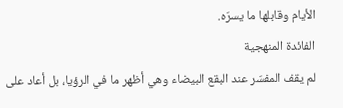الأيام وقابلها ما يسرّه.
الفائدة المنهجية
لم يقف المفسّر عند البقع البيضاء وهي أظهر ما في الرؤيا، بل أعاد على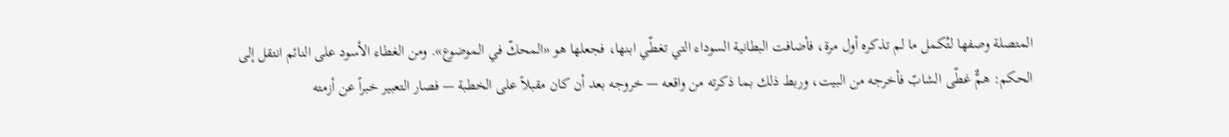المتصلة وصفها لتُكمل ما لم تذكره أول مرة، فأضافت البطانية السوداء التي تغطّي ابنها، فجعلها هو «المحكّ في الموضوع». ومن الغطاء الأسود على النائم انتقل إلى الحكم: همٌّ غطّى الشابّ فأخرجه من البيت، وربط ذلك بما ذكرته من واقعه — خروجه بعد أن كان مقبلاً على الخطبة — فصار التعبير خبراً عن أزمته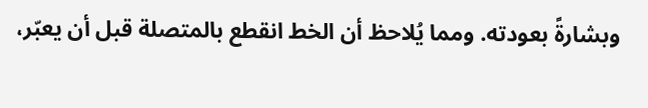وبشارةً بعودته. ومما يُلاحظ أن الخط انقطع بالمتصلة قبل أن يعبّر،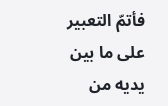فأتمّ التعبير على ما بين يديه من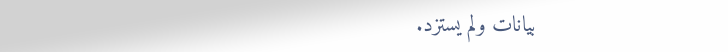بيانات ولم يستزد.